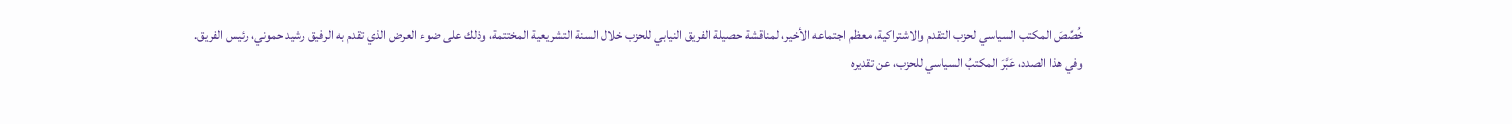خُصِّصَ المكتب السياسي لحزب التقدم والاشتراكية، معظم اجتماعه الأخير، لمناقشة حصيلة الفريق النيابي للحزب خلال السنة التشريعية المختتمة، وذلك على ضوء العرض الذي تقدم به الرفيق رشيد حموني، رئيس الفريق.
وفي هذا الصدد، عَبَّرَ المكتبُ السياسي للحزب، عن تقديره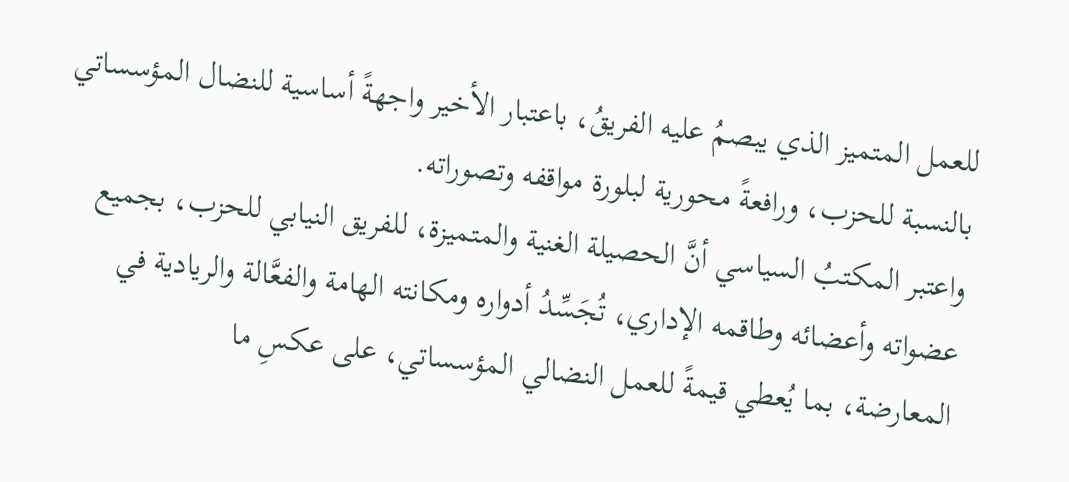للعمل المتميز الذي يبصمُ عليه الفريقُ، باعتبار الأخير واجهةً أساسية للنضال المؤسساتي بالنسبة للحزب، ورافعةً محورية لبلورة مواقفه وتصوراته.
واعتبر المكتبُ السياسي أنَّ الحصيلة الغنية والمتميزة، للفريق النيابي للحزب، بجميع عضواته وأعضائه وطاقمه الإداري، تُجَسِّدُ أدواره ومكانته الهامة والفعَّالة والريادية في المعارضة، بما يُعطي قيمةً للعمل النضالي المؤسساتي، على عكسِ ما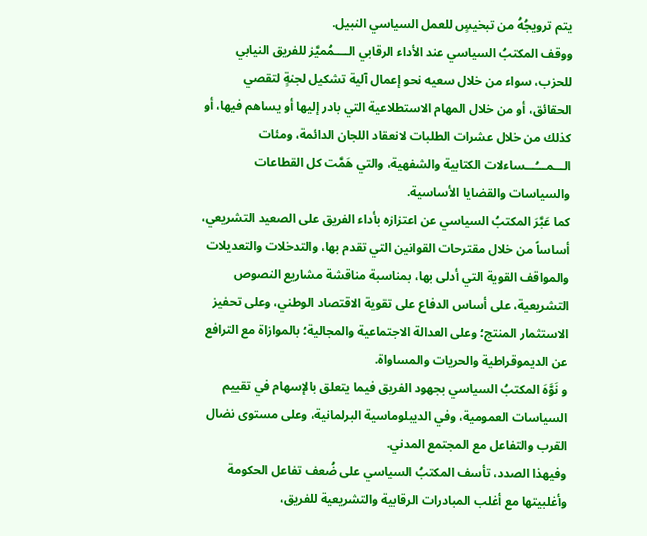يتم ترويجُهُ من تبخيسٍ للعمل السياسي النبيل.
ووقف المكتبُ السياسي عند الأداء الرقابي الــــمُميَّز للفريق النيابي للحزب، سواء من خلال سعيه نحو إعمال آلية تشكيل لجنةٍ لتقصي الحقائق، أو من خلال المهام الاستطلاعية التي بادر إليها أو يساهم فيها، أو كذلك من خلال عشرات الطلبات لانعقاد اللجان الدائمة، ومئات الـــمـــُـــساءلات الكتابية والشفهية، والتي هَمَّت كل القطاعات والسياسات والقضايا الأساسية.
كما عَبَّرَ المكتبُ السياسي عن اعتزازه بأداء الفريق على الصعيد التشريعي، أساساً من خلال مقترحات القوانين التي تقدم بها، والتدخلات والتعديلات والمواقف القوية التي أدلى بها، بمناسبة مناقشة مشاريع النصوص التشريعية، على أساس الدفاع على تقوية الاقتصاد الوطني، وعلى تحفيز الاستثمار المنتج؛ وعلى العدالة الاجتماعية والمجالية؛ بالموازاة مع الترافع عن الديموقراطية والحريات والمساواة.
و نَوَّهَ المكتبُ السياسي بجهود الفريق فيما يتعلق بالإسهام في تقييم السياسات العمومية، وفي الديبلوماسية البرلمانية، وعلى مستوى نضال القرب والتفاعل مع المجتمع المدني.
وفيهذا الصدد، تأسف المكتبُ السياسي على ضُعف تفاعل الحكومة وأغلبيتها مع أغلب المبادرات الرقابية والتشريعية للفريق،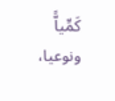كَمِّياًّ ونوعيا،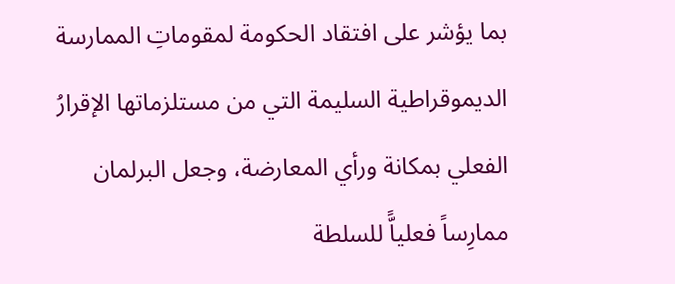بما يؤشر على افتقاد الحكومة لمقوماتِ الممارسة الديموقراطية السليمة التي من مستلزماتها الإقرارُ الفعلي بمكانة ورأي المعارضة، وجعل البرلمان ممارِساً فعلياًّ للسلطة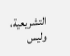التشريعية، وليس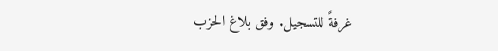غرفةً للتسجيل. وفق بلاغ الحزب